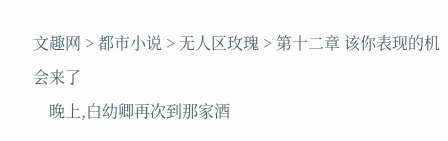文趣网 > 都市小说 > 无人区玫瑰 > 第十二章 该你表现的机会来了
    晚上,白幼卿再次到那家酒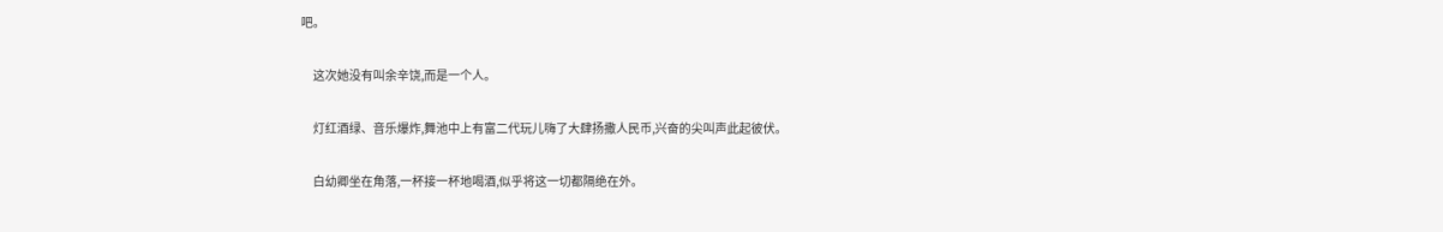吧。

    这次她没有叫余辛饶,而是一个人。

    灯红酒绿、音乐爆炸,舞池中上有富二代玩儿嗨了大肆扬撒人民币,兴奋的尖叫声此起彼伏。

    白幼卿坐在角落,一杯接一杯地喝酒,似乎将这一切都隔绝在外。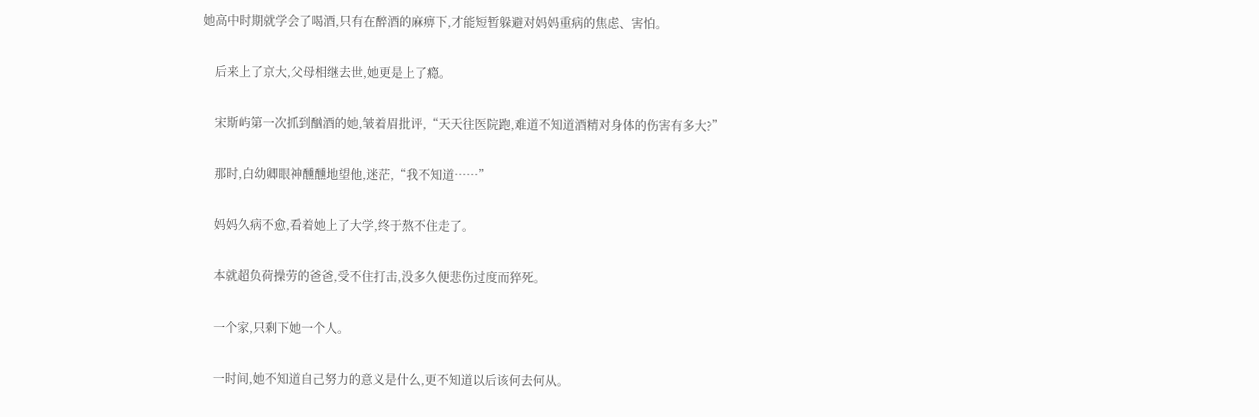她高中时期就学会了喝酒,只有在醉酒的麻痹下,才能短暂躲避对妈妈重病的焦虑、害怕。

    后来上了京大,父母相继去世,她更是上了瘾。

    宋斯屿第一次抓到酗酒的她,皱着眉批评,“天天往医院跑,难道不知道酒精对身体的伤害有多大?”

    那时,白幼卿眼神醺醺地望他,迷茫,“我不知道……”

    妈妈久病不愈,看着她上了大学,终于熬不住走了。

    本就超负荷操劳的爸爸,受不住打击,没多久便悲伤过度而猝死。

    一个家,只剩下她一个人。

    一时间,她不知道自己努力的意义是什么,更不知道以后该何去何从。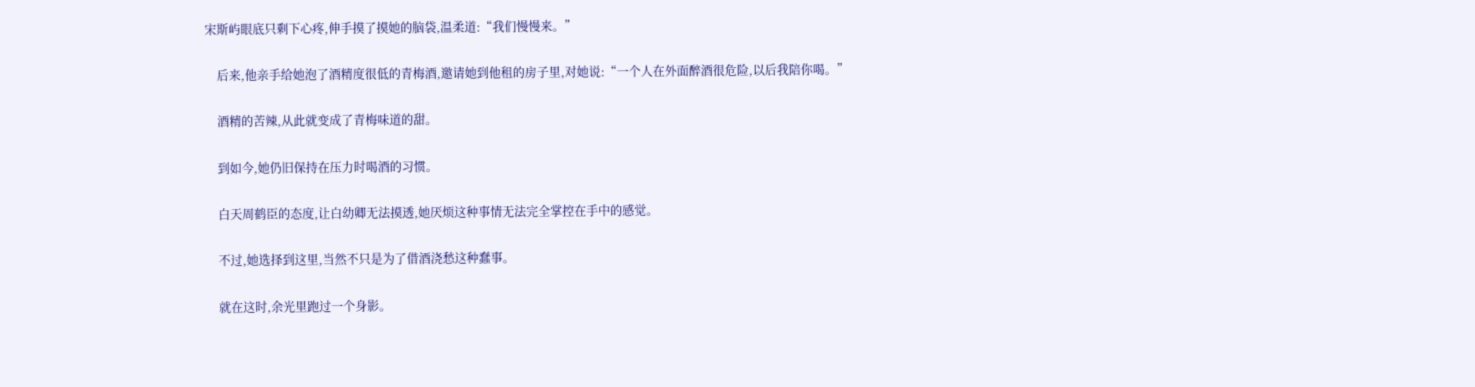宋斯屿眼底只剩下心疼,伸手摸了摸她的脑袋,温柔道:“我们慢慢来。”

    后来,他亲手给她泡了酒精度很低的青梅酒,邀请她到他租的房子里,对她说:“一个人在外面醉酒很危险,以后我陪你喝。”

    酒精的苦辣,从此就变成了青梅味道的甜。

    到如今,她仍旧保持在压力时喝酒的习惯。

    白天周鹤臣的态度,让白幼卿无法摸透,她厌烦这种事情无法完全掌控在手中的感觉。

    不过,她选择到这里,当然不只是为了借酒浇愁这种蠢事。

    就在这时,余光里跑过一个身影。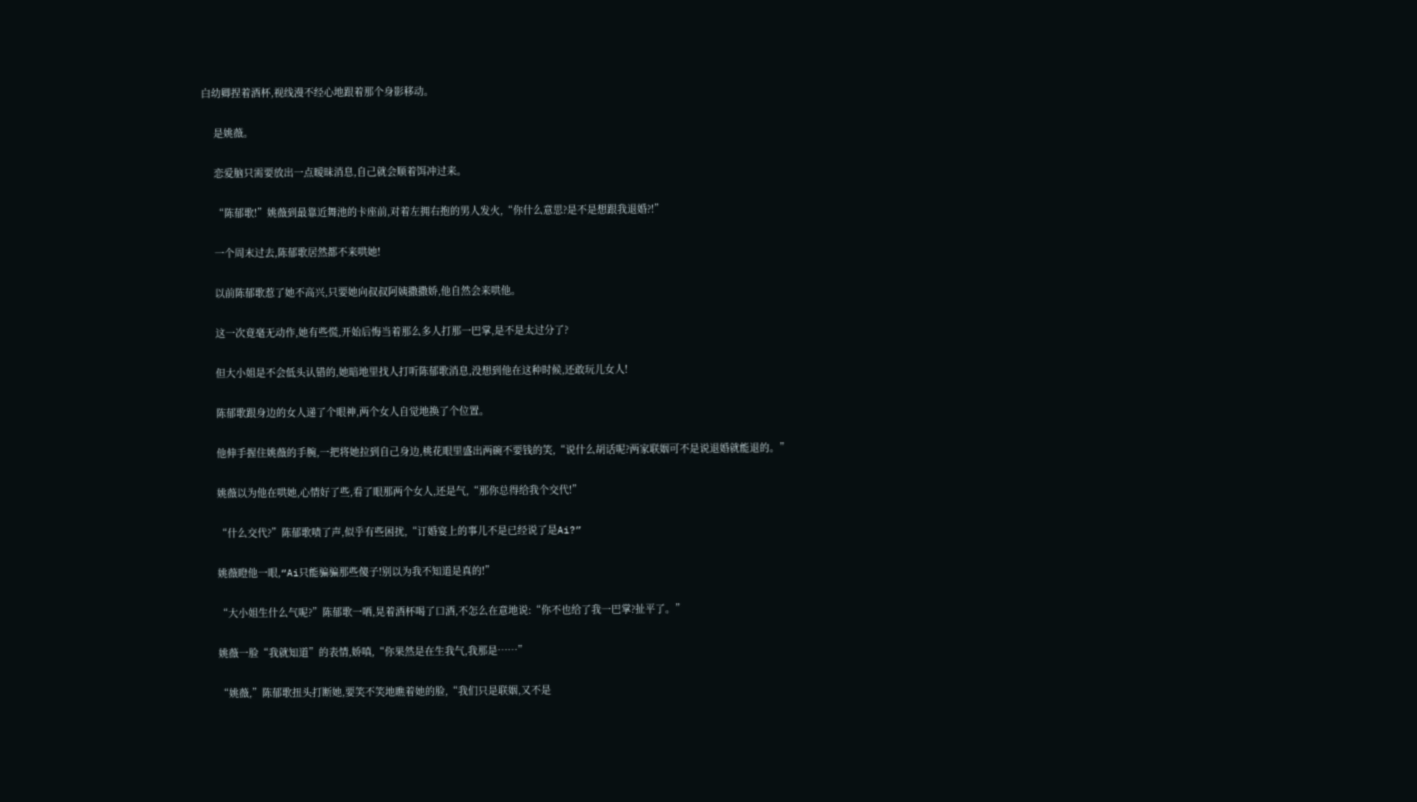白幼卿捏着酒杯,视线漫不经心地跟着那个身影移动。

    是姚薇。

    恋爱脑只需要放出一点暧昧消息,自己就会顺着饵冲过来。

    “陈郁歌!”姚薇到最靠近舞池的卡座前,对着左拥右抱的男人发火,“你什么意思?是不是想跟我退婚?!”

    一个周末过去,陈郁歌居然都不来哄她!

    以前陈郁歌惹了她不高兴,只要她向叔叔阿姨撒撒娇,他自然会来哄他。

    这一次竟毫无动作,她有些慌,开始后悔当着那么多人打那一巴掌,是不是太过分了?

    但大小姐是不会低头认错的,她暗地里找人打听陈郁歌消息,没想到他在这种时候,还敢玩儿女人!

    陈郁歌跟身边的女人递了个眼神,两个女人自觉地换了个位置。

    他伸手握住姚薇的手腕,一把将她拉到自己身边,桃花眼里盛出两碗不要钱的笑,“说什么胡话呢?两家联姻可不是说退婚就能退的。”

    姚薇以为他在哄她,心情好了些,看了眼那两个女人,还是气,“那你总得给我个交代!”

    “什么交代?”陈郁歌啧了声,似乎有些困扰,“订婚宴上的事儿不是已经说了是Ai?”

    姚薇瞪他一眼,“Ai只能骗骗那些傻子!别以为我不知道是真的!”

    “大小姐生什么气呢?”陈郁歌一哂,晃着酒杯喝了口酒,不怎么在意地说:“你不也给了我一巴掌?扯平了。”

    姚薇一脸“我就知道”的表情,娇嗔,“你果然是在生我气,我那是……”

    “姚薇,”陈郁歌扭头打断她,要笑不笑地瞧着她的脸,“我们只是联姻,又不是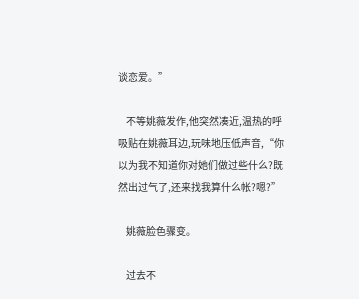谈恋爱。”

    不等姚薇发作,他突然凑近,温热的呼吸贴在姚薇耳边,玩味地压低声音,“你以为我不知道你对她们做过些什么?既然出过气了,还来找我算什么帐?嗯?”

    姚薇脸色骤变。

    过去不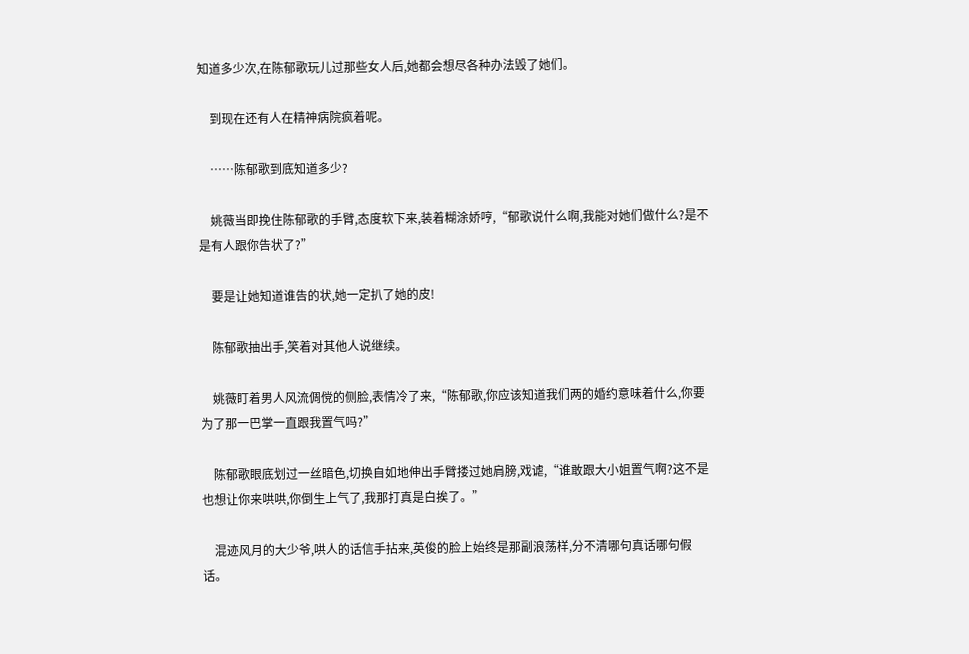知道多少次,在陈郁歌玩儿过那些女人后,她都会想尽各种办法毁了她们。

    到现在还有人在精神病院疯着呢。

    ……陈郁歌到底知道多少?

    姚薇当即挽住陈郁歌的手臂,态度软下来,装着糊涂娇哼,“郁歌说什么啊,我能对她们做什么?是不是有人跟你告状了?”

    要是让她知道谁告的状,她一定扒了她的皮!

    陈郁歌抽出手,笑着对其他人说继续。

    姚薇盯着男人风流倜傥的侧脸,表情冷了来,“陈郁歌,你应该知道我们两的婚约意味着什么,你要为了那一巴掌一直跟我置气吗?”

    陈郁歌眼底划过一丝暗色,切换自如地伸出手臂搂过她肩膀,戏谑,“谁敢跟大小姐置气啊?这不是也想让你来哄哄,你倒生上气了,我那打真是白挨了。”

    混迹风月的大少爷,哄人的话信手拈来,英俊的脸上始终是那副浪荡样,分不清哪句真话哪句假话。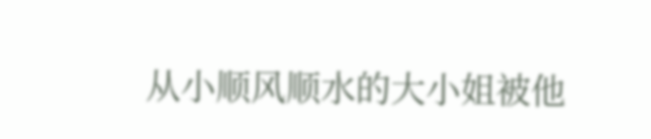从小顺风顺水的大小姐被他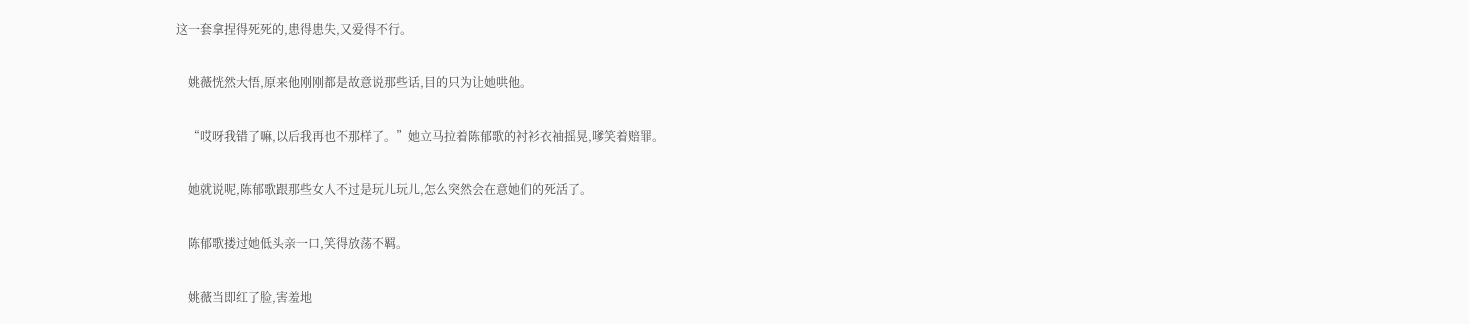这一套拿捏得死死的,患得患失,又爱得不行。

    姚薇恍然大悟,原来他刚刚都是故意说那些话,目的只为让她哄他。

    “哎呀我错了嘛,以后我再也不那样了。”她立马拉着陈郁歌的衬衫衣袖摇晃,嗲笑着赔罪。

    她就说呢,陈郁歌跟那些女人不过是玩儿玩儿,怎么突然会在意她们的死活了。

    陈郁歌搂过她低头亲一口,笑得放荡不羁。

    姚薇当即红了脸,害羞地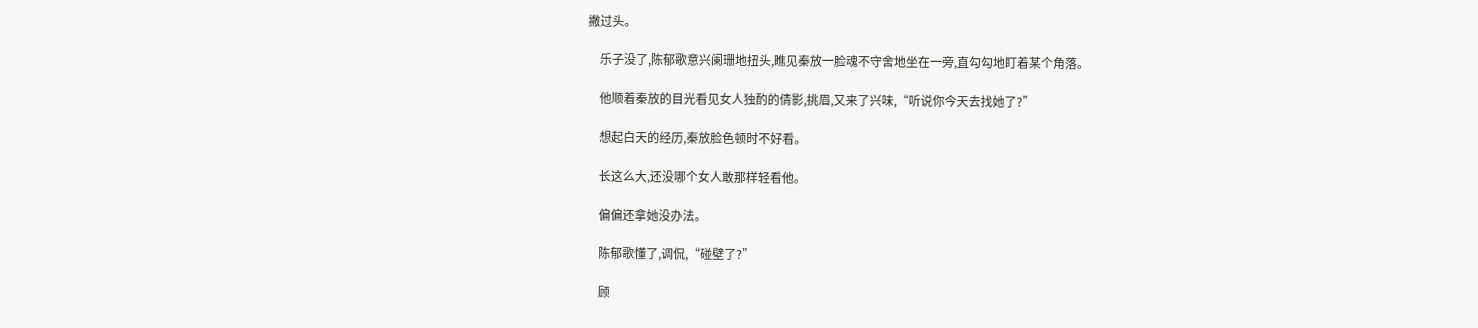撇过头。

    乐子没了,陈郁歌意兴阑珊地扭头,瞧见秦放一脸魂不守舍地坐在一旁,直勾勾地盯着某个角落。

    他顺着秦放的目光看见女人独酌的倩影,挑眉,又来了兴味,“听说你今天去找她了?”

    想起白天的经历,秦放脸色顿时不好看。

    长这么大,还没哪个女人敢那样轻看他。

    偏偏还拿她没办法。

    陈郁歌懂了,调侃,“碰壁了?”

    顾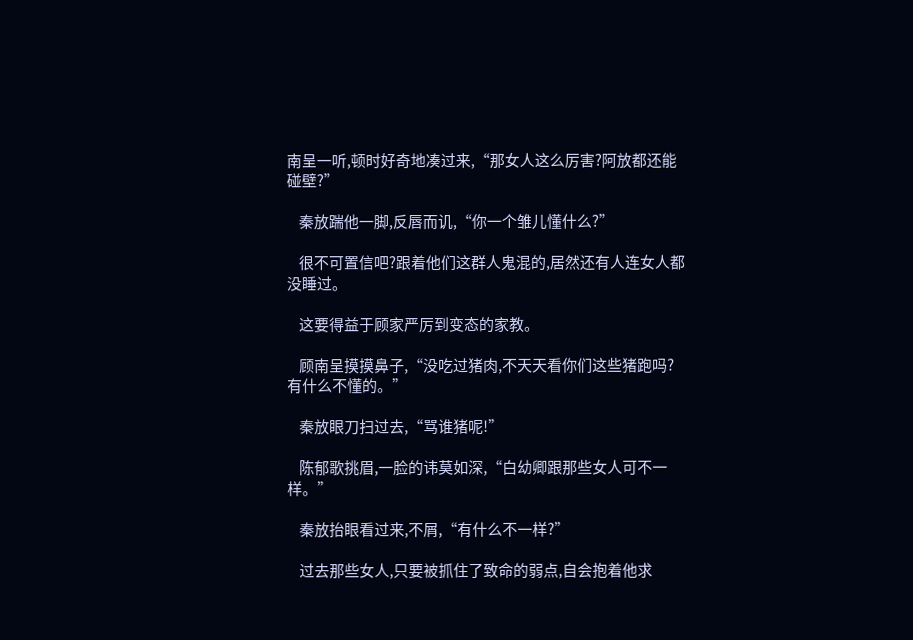南呈一听,顿时好奇地凑过来,“那女人这么厉害?阿放都还能碰壁?”

    秦放踹他一脚,反唇而讥,“你一个雏儿懂什么?”

    很不可置信吧?跟着他们这群人鬼混的,居然还有人连女人都没睡过。

    这要得益于顾家严厉到变态的家教。

    顾南呈摸摸鼻子,“没吃过猪肉,不天天看你们这些猪跑吗?有什么不懂的。”

    秦放眼刀扫过去,“骂谁猪呢!”

    陈郁歌挑眉,一脸的讳莫如深,“白幼卿跟那些女人可不一样。”

    秦放抬眼看过来,不屑,“有什么不一样?”

    过去那些女人,只要被抓住了致命的弱点,自会抱着他求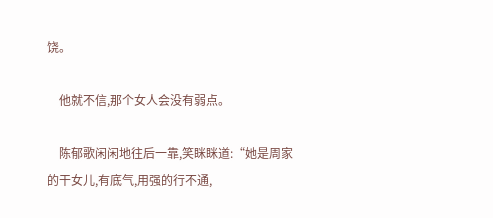饶。

    他就不信,那个女人会没有弱点。

    陈郁歌闲闲地往后一靠,笑眯眯道:“她是周家的干女儿,有底气,用强的行不通,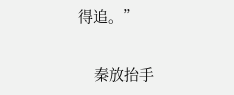得追。”

    秦放抬手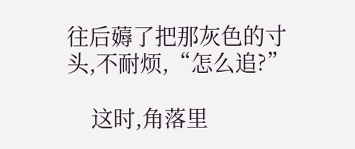往后薅了把那灰色的寸头,不耐烦,“怎么追?”

    这时,角落里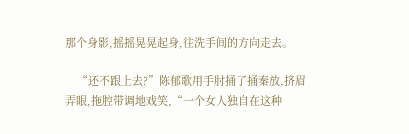那个身影,摇摇晃晃起身,往洗手间的方向走去。

    “还不跟上去?”陈郁歌用手肘捅了捅秦放,挤眉弄眼,拖腔带调地戏笑,“一个女人独自在这种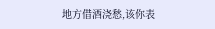地方借酒浇愁,该你表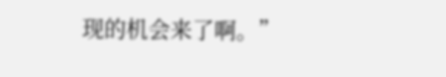现的机会来了啊。”